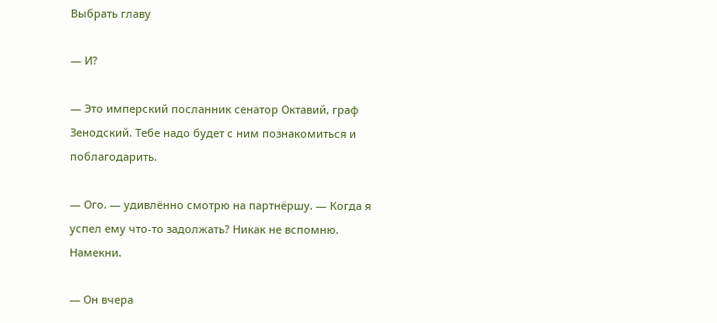Выбрать главу

— И?

— Это имперский посланник сенатор Октавий, граф Зенодский. Тебе надо будет с ним познакомиться и поблагодарить.

— Ого. — удивлённо смотрю на партнёршу. — Когда я успел ему что-то задолжать? Никак не вспомню. Намекни.

— Он вчера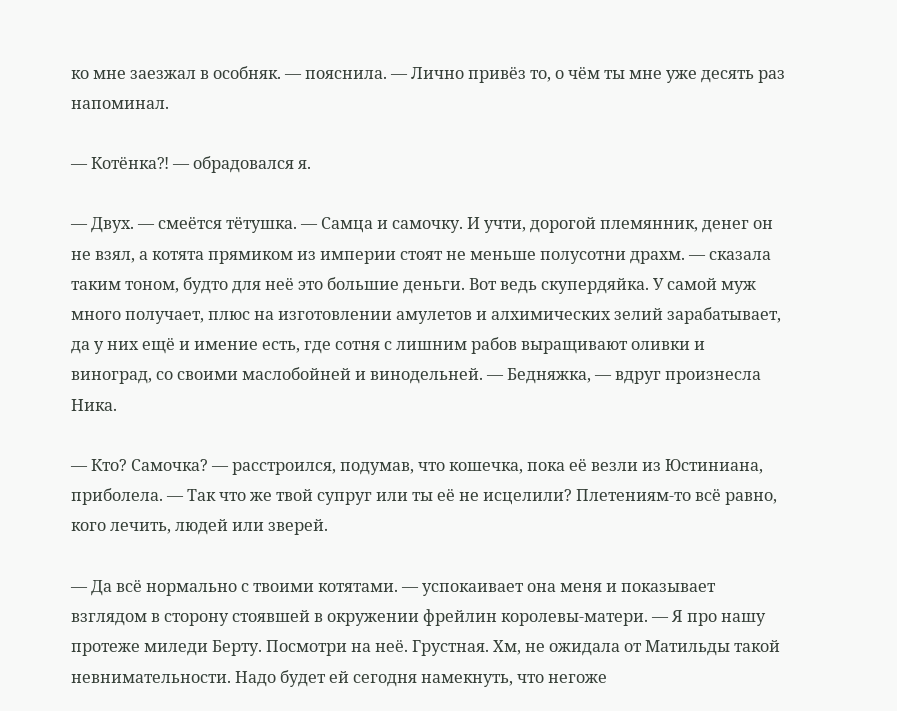ко мне заезжал в особняк. — пояснила. — Лично привёз то, о чём ты мне уже десять раз напоминал.

— Котёнка⁈ — обрадовался я.

— Двух. — смеётся тётушка. — Самца и самочку. И учти, дорогой племянник, денег он не взял, а котята прямиком из империи стоят не меньше полусотни драхм. — сказала таким тоном, будто для неё это большие деньги. Вот ведь скупердяйка. У самой муж много получает, плюс на изготовлении амулетов и алхимических зелий зарабатывает, да у них ещё и имение есть, где сотня с лишним рабов выращивают оливки и виноград, со своими маслобойней и винодельней. — Бедняжка, — вдруг произнесла Ника.

— Кто? Самочка? — расстроился, подумав, что кошечка, пока её везли из Юстиниана, приболела. — Так что же твой супруг или ты её не исцелили? Плетениям-то всё равно, кого лечить, людей или зверей.

— Да всё нормально с твоими котятами. — успокаивает она меня и показывает взглядом в сторону стоявшей в окружении фрейлин королевы-матери. — Я про нашу протеже миледи Берту. Посмотри на неё. Грустная. Хм, не ожидала от Матильды такой невнимательности. Надо будет ей сегодня намекнуть, что негоже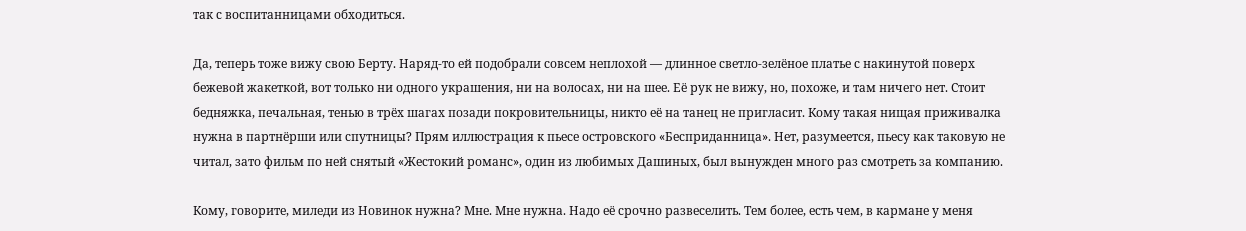так с воспитанницами обходиться.

Да, теперь тоже вижу свою Берту. Наряд-то ей подобрали совсем неплохой — длинное светло-зелёное платье с накинутой поверх бежевой жакеткой, вот только ни одного украшения, ни на волосах, ни на шее. Её рук не вижу, но, похоже, и там ничего нет. Стоит бедняжка, печальная, тенью в трёх шагах позади покровительницы, никто её на танец не пригласит. Кому такая нищая приживалка нужна в партнёрши или спутницы? Прям иллюстрация к пьесе островского «Бесприданница». Нет, разумеется, пьесу как таковую не читал, зато фильм по ней снятый «Жестокий романс», один из любимых Дашиных, был вынужден много раз смотреть за компанию.

Кому, говорите, миледи из Новинок нужна? Мне. Мне нужна. Надо её срочно развеселить. Тем более, есть чем, в кармане у меня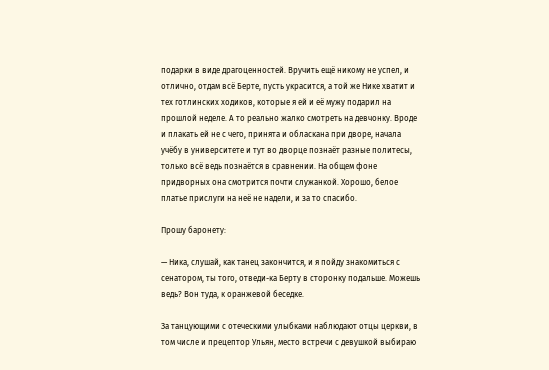подарки в виде драгоценностей. Вручить ещё никому не успел, и отлично, отдам всё Берте, пусть украсится, а той же Нике хватит и тех готлинских ходиков, которые я ей и её мужу подарил на прошлой неделе. А то реально жалко смотреть на девчонку. Вроде и плакать ей не с чего, принята и обласкана при дворе, начала учёбу в университете и тут во дворце познаёт разные политесы, только всё ведь познаётся в сравнении. На общем фоне придворных она смотрится почти служанкой. Хорошо, белое платье прислуги на неё не надели, и за то спасибо.

Прошу баронету:

— Ника, слушай, как танец закончится, и я пойду знакомиться с сенатором, ты того, отведи-ка Берту в сторонку подальше. Можешь ведь? Вон туда, к оранжевой беседке.

За танцующими с отеческими улыбками наблюдают отцы церкви, в том числе и прецептор Ульян, место встречи с девушкой выбираю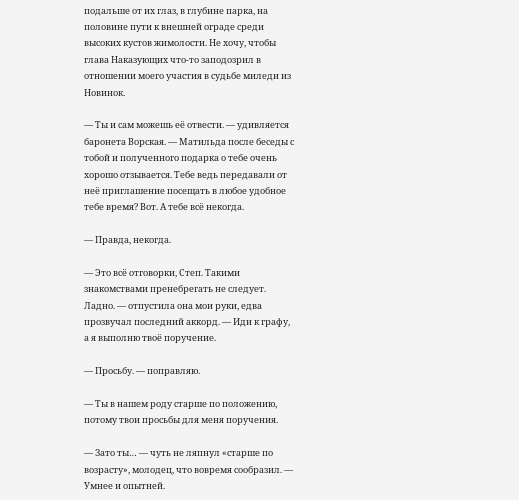подальше от их глаз, в глубине парка, на половине пути к внешней ограде среди высоких кустов жимолости. Не хочу, чтобы глава Наказующих что-то заподозрил в отношении моего участия в судьбе миледи из Новинок.

— Ты и сам можешь её отвести. — удивляется баронета Ворская. — Матильда после беседы с тобой и полученного подарка о тебе очень хорошо отзывается. Тебе ведь передавали от неё приглашение посещать в любое удобное тебе время? Вот. А тебе всё некогда.

— Правда, некогда.

— Это всё отговорки, Степ. Такими знакомствами пренебрегать не следует. Ладно. — отпустила она мои руки, едва прозвучал последний аккорд. — Иди к графу, а я выполню твоё поручение.

— Просьбу. — поправляю.

— Ты в нашем роду старше по положению, потому твои просьбы для меня поручения.

— Зато ты… — чуть не ляпнул «старше по возрасту», молодец, что вовремя сообразил. — Умнее и опытней.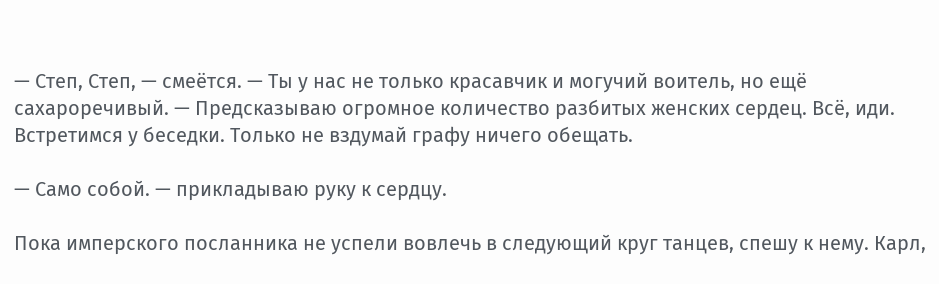— Степ, Степ, — смеётся. — Ты у нас не только красавчик и могучий воитель, но ещё сахароречивый. — Предсказываю огромное количество разбитых женских сердец. Всё, иди. Встретимся у беседки. Только не вздумай графу ничего обещать.

— Само собой. — прикладываю руку к сердцу.

Пока имперского посланника не успели вовлечь в следующий круг танцев, спешу к нему. Карл,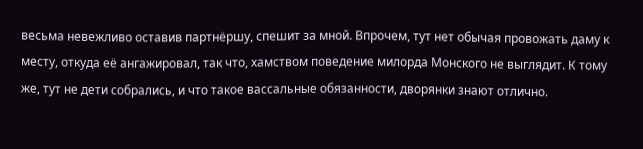весьма невежливо оставив партнёршу, спешит за мной. Впрочем, тут нет обычая провожать даму к месту, откуда её ангажировал, так что, хамством поведение милорда Монского не выглядит. К тому же, тут не дети собрались, и что такое вассальные обязанности, дворянки знают отлично.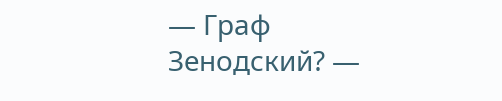— Граф Зенодский? —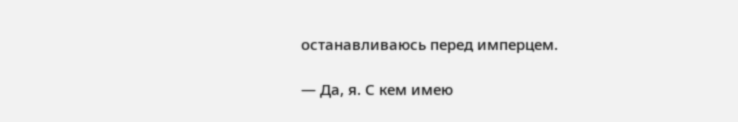останавливаюсь перед имперцем.

— Да, я. С кем имею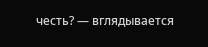честь? — вглядывается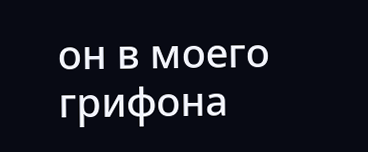он в моего грифона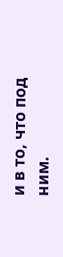и в то, что под ним.